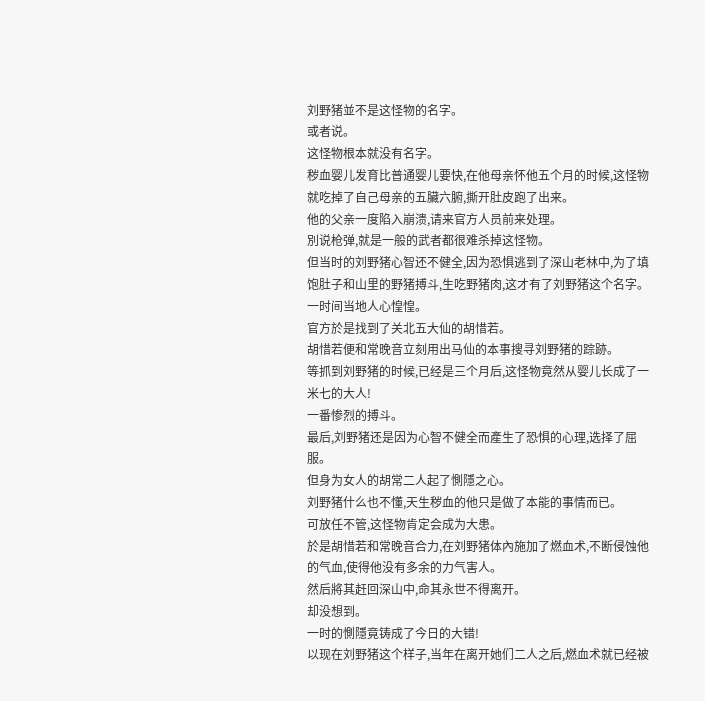刘野猪並不是这怪物的名字。
或者说。
这怪物根本就没有名字。
秽血婴儿发育比普通婴儿要快,在他母亲怀他五个月的时候,这怪物就吃掉了自己母亲的五臟六腑,撕开肚皮跑了出来。
他的父亲一度陷入崩溃,请来官方人员前来处理。
別说枪弹,就是一般的武者都很难杀掉这怪物。
但当时的刘野猪心智还不健全,因为恐惧逃到了深山老林中,为了填饱肚子和山里的野猪搏斗,生吃野猪肉,这才有了刘野猪这个名字。
一时间当地人心惶惶。
官方於是找到了关北五大仙的胡惜若。
胡惜若便和常晚音立刻用出马仙的本事搜寻刘野猪的踪跡。
等抓到刘野猪的时候,已经是三个月后,这怪物竟然从婴儿长成了一米七的大人!
一番惨烈的搏斗。
最后,刘野猪还是因为心智不健全而產生了恐惧的心理,选择了屈服。
但身为女人的胡常二人起了惻隱之心。
刘野猪什么也不懂,天生秽血的他只是做了本能的事情而已。
可放任不管,这怪物肯定会成为大患。
於是胡惜若和常晚音合力,在刘野猪体內施加了燃血术,不断侵蚀他的气血,使得他没有多余的力气害人。
然后將其赶回深山中,命其永世不得离开。
却没想到。
一时的惻隱竟铸成了今日的大错!
以现在刘野猪这个样子,当年在离开她们二人之后,燃血术就已经被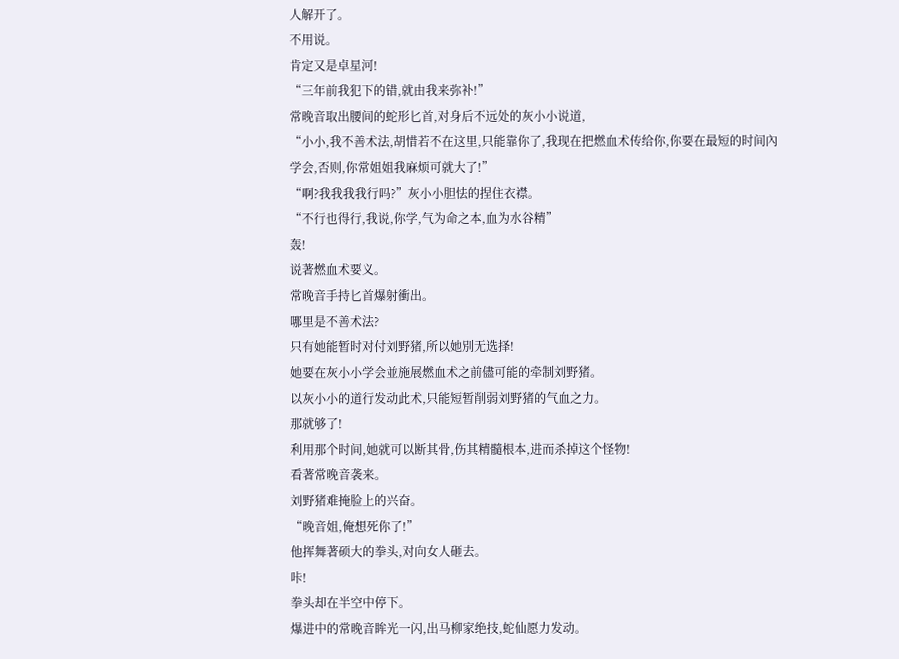人解开了。
不用说。
肯定又是卓星河!
“三年前我犯下的错,就由我来弥补!”
常晚音取出腰间的蛇形匕首,对身后不远处的灰小小说道,
“小小,我不善术法,胡惜若不在这里,只能靠你了,我现在把燃血术传给你,你要在最短的时间內学会,否则,你常姐姐我麻烦可就大了!”
“啊?我我我我行吗?”灰小小胆怯的捏住衣襟。
“不行也得行,我说,你学,气为命之本,血为水谷精”
轰!
说著燃血术要义。
常晚音手持匕首爆射衝出。
哪里是不善术法?
只有她能暂时对付刘野猪,所以她別无选择!
她要在灰小小学会並施展燃血术之前儘可能的牵制刘野猪。
以灰小小的道行发动此术,只能短暂削弱刘野猪的气血之力。
那就够了!
利用那个时间,她就可以断其骨,伤其精髓根本,进而杀掉这个怪物!
看著常晚音袭来。
刘野猪难掩脸上的兴奋。
“晚音姐,俺想死你了!”
他挥舞著硕大的拳头,对向女人砸去。
咔!
拳头却在半空中停下。
爆进中的常晚音眸光一闪,出马柳家绝技,蛇仙愿力发动。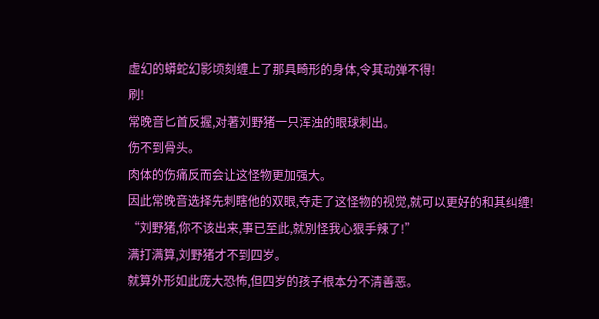虚幻的蟒蛇幻影顷刻缠上了那具畸形的身体,令其动弹不得!
刷!
常晚音匕首反握,对著刘野猪一只浑浊的眼球刺出。
伤不到骨头。
肉体的伤痛反而会让这怪物更加强大。
因此常晚音选择先刺瞎他的双眼,夺走了这怪物的视觉,就可以更好的和其纠缠!
“刘野猪,你不该出来,事已至此,就別怪我心狠手辣了!”
满打满算,刘野猪才不到四岁。
就算外形如此庞大恐怖,但四岁的孩子根本分不清善恶。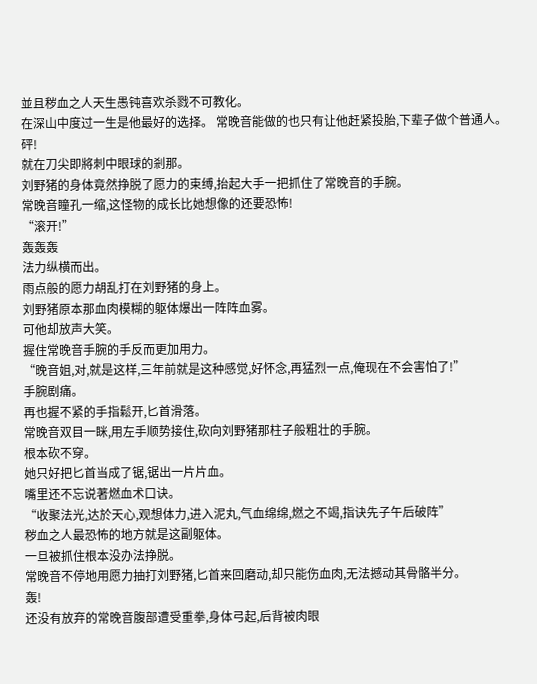並且秽血之人天生愚钝喜欢杀戮不可教化。
在深山中度过一生是他最好的选择。 常晚音能做的也只有让他赶紧投胎,下辈子做个普通人。
砰!
就在刀尖即將刺中眼球的剎那。
刘野猪的身体竟然挣脱了愿力的束缚,抬起大手一把抓住了常晚音的手腕。
常晚音瞳孔一缩,这怪物的成长比她想像的还要恐怖!
“滚开!”
轰轰轰
法力纵横而出。
雨点般的愿力胡乱打在刘野猪的身上。
刘野猪原本那血肉模糊的躯体爆出一阵阵血雾。
可他却放声大笑。
握住常晚音手腕的手反而更加用力。
“晚音姐,对,就是这样,三年前就是这种感觉,好怀念,再猛烈一点,俺现在不会害怕了!”
手腕剧痛。
再也握不紧的手指鬆开,匕首滑落。
常晚音双目一眯,用左手顺势接住,砍向刘野猪那柱子般粗壮的手腕。
根本砍不穿。
她只好把匕首当成了锯,锯出一片片血。
嘴里还不忘说著燃血术口诀。
“收聚法光,达於天心,观想体力,进入泥丸,气血绵绵,燃之不竭,指诀先子午后破阵”
秽血之人最恐怖的地方就是这副躯体。
一旦被抓住根本没办法挣脱。
常晚音不停地用愿力抽打刘野猪,匕首来回磨动,却只能伤血肉,无法撼动其骨骼半分。
轰!
还没有放弃的常晚音腹部遭受重拳,身体弓起,后背被肉眼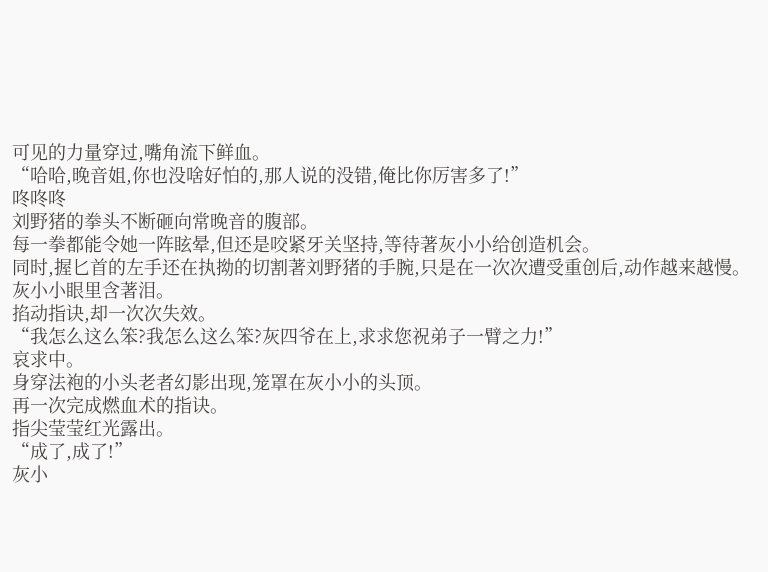可见的力量穿过,嘴角流下鲜血。
“哈哈,晚音姐,你也没啥好怕的,那人说的没错,俺比你厉害多了!”
咚咚咚
刘野猪的拳头不断砸向常晚音的腹部。
每一拳都能令她一阵眩晕,但还是咬紧牙关坚持,等待著灰小小给创造机会。
同时,握匕首的左手还在执拗的切割著刘野猪的手腕,只是在一次次遭受重创后,动作越来越慢。
灰小小眼里含著泪。
掐动指诀,却一次次失效。
“我怎么这么笨?我怎么这么笨?灰四爷在上,求求您祝弟子一臂之力!”
哀求中。
身穿法袍的小头老者幻影出现,笼罩在灰小小的头顶。
再一次完成燃血术的指诀。
指尖莹莹红光露出。
“成了,成了!”
灰小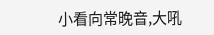小看向常晚音,大吼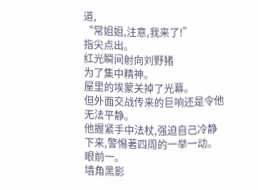道,
“常姐姐,注意,我来了!”
指尖点出。
红光瞬间射向刘野猪
为了集中精神。
屋里的埃蒙关掉了光幕。
但外面交战传来的巨响还是令他无法平静。
他握紧手中法杖,强迫自己冷静下来,警惕著四周的一举一动。
眼前一。
墙角黑影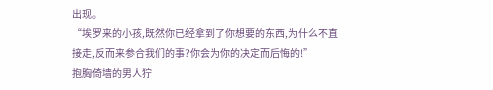出现。
“埃罗来的小孩,既然你已经拿到了你想要的东西,为什么不直接走,反而来参合我们的事?你会为你的决定而后悔的!”
抱胸倚墙的男人狞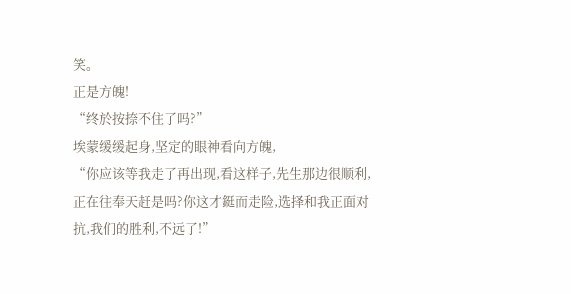笑。
正是方魄!
“终於按捺不住了吗?”
埃蒙缓缓起身,坚定的眼神看向方魄,
“你应该等我走了再出现,看这样子,先生那边很顺利,正在往奉天赶是吗?你这才鋌而走险,选择和我正面对抗,我们的胜利,不远了!”